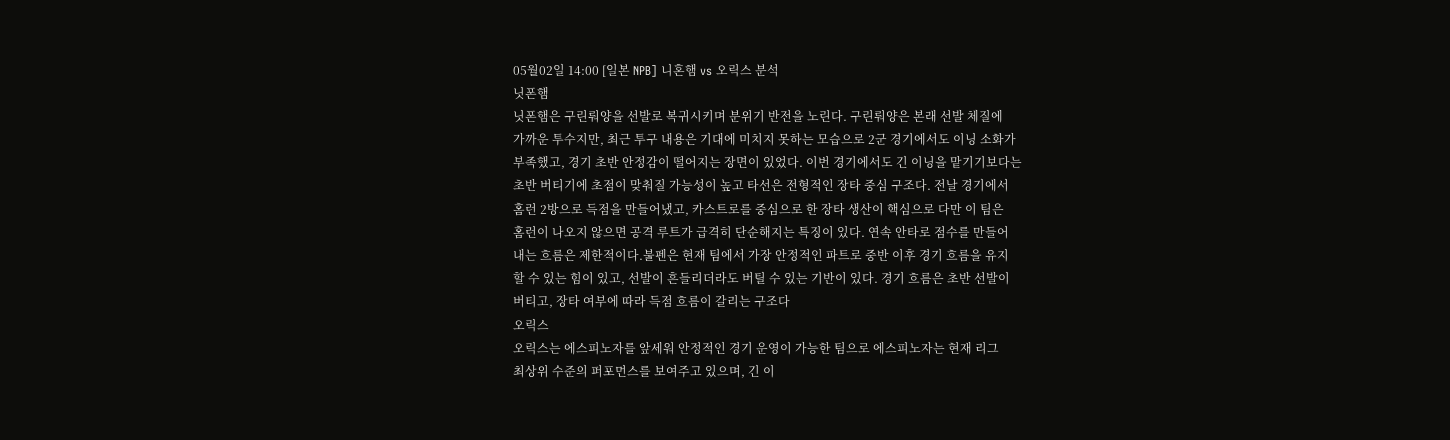05월02일 14:00 [일본 NPB] 니혼햄 vs 오릭스 분석
닛폰햄
닛폰햄은 구린뤄양을 선발로 복귀시키며 분위기 반전을 노린다. 구린뤄양은 본래 선발 체질에
가까운 투수지만, 최근 투구 내용은 기대에 미치지 못하는 모습으로 2군 경기에서도 이닝 소화가
부족했고, 경기 초반 안정감이 떨어지는 장면이 있었다. 이번 경기에서도 긴 이닝을 맡기기보다는
초반 버티기에 초점이 맞춰질 가능성이 높고 타선은 전형적인 장타 중심 구조다. 전날 경기에서
홈런 2방으로 득점을 만들어냈고, 카스트로를 중심으로 한 장타 생산이 핵심으로 다만 이 팀은
홈런이 나오지 않으면 공격 루트가 급격히 단순해지는 특징이 있다. 연속 안타로 점수를 만들어
내는 흐름은 제한적이다.불펜은 현재 팀에서 가장 안정적인 파트로 중반 이후 경기 흐름을 유지
할 수 있는 힘이 있고, 선발이 흔들리더라도 버틸 수 있는 기반이 있다. 경기 흐름은 초반 선발이
버티고, 장타 여부에 따라 득점 흐름이 갈리는 구조다
오릭스
오릭스는 에스피노자를 앞세워 안정적인 경기 운영이 가능한 팀으로 에스피노자는 현재 리그
최상위 수준의 퍼포먼스를 보여주고 있으며, 긴 이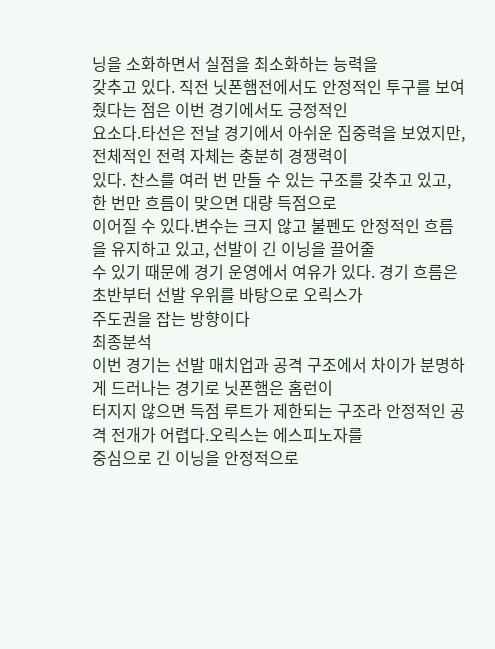닝을 소화하면서 실점을 최소화하는 능력을
갖추고 있다. 직전 닛폰햄전에서도 안정적인 투구를 보여줬다는 점은 이번 경기에서도 긍정적인
요소다.타선은 전날 경기에서 아쉬운 집중력을 보였지만, 전체적인 전력 자체는 충분히 경쟁력이
있다. 찬스를 여러 번 만들 수 있는 구조를 갖추고 있고, 한 번만 흐름이 맞으면 대량 득점으로
이어질 수 있다.변수는 크지 않고 불펜도 안정적인 흐름을 유지하고 있고, 선발이 긴 이닝을 끌어줄
수 있기 때문에 경기 운영에서 여유가 있다. 경기 흐름은 초반부터 선발 우위를 바탕으로 오릭스가
주도권을 잡는 방향이다
최종분석
이번 경기는 선발 매치업과 공격 구조에서 차이가 분명하게 드러나는 경기로 닛폰햄은 홈런이
터지지 않으면 득점 루트가 제한되는 구조라 안정적인 공격 전개가 어렵다.오릭스는 에스피노자를
중심으로 긴 이닝을 안정적으로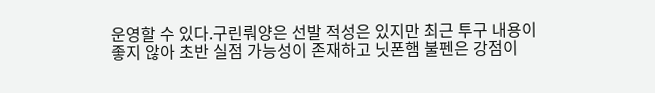운영할 수 있다.구린뤄양은 선발 적성은 있지만 최근 투구 내용이
좋지 않아 초반 실점 가능성이 존재하고 닛폰햄 불펜은 강점이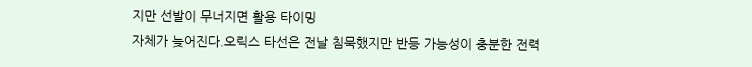지만 선발이 무너지면 활용 타이밍
자체가 늦어진다.오릭스 타선은 전날 침묵했지만 반등 가능성이 충분한 전력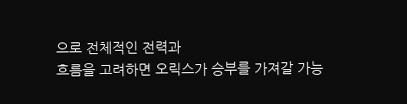으로 전체적인 전력과
흐름을 고려하면 오릭스가 승부를 가져갈 가능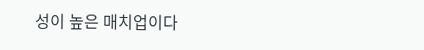성이 높은 매치업이다